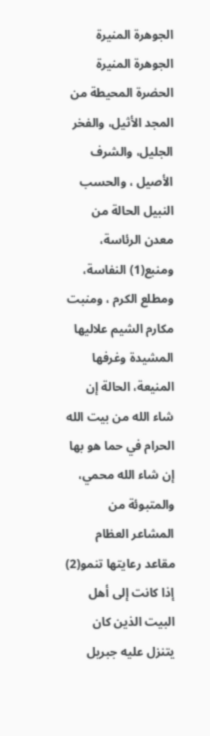الجوهرة المنيرة
الجوهرة المنيرة
الحضرة المحيطة من المجد الأثيل، والفخر الجليل، والشرف الأصيل ، والحسب النبيل الحالة من معدن الرئاسة، ومنبع(1) النفاسة، ومطلع الكرم ، ومنبت مكارم الشيم علاليها المشيدة وغرفها المنيعة، الحالة إن شاء الله من بيت الله الحرام في حما هو بها إن شاء الله محمي، والمتبوئة من المشاعر العظام مقاعد رعايتها تنمو(2) إذا كانت إلى أهل البيت الذين كان يتنزل عليه جبريل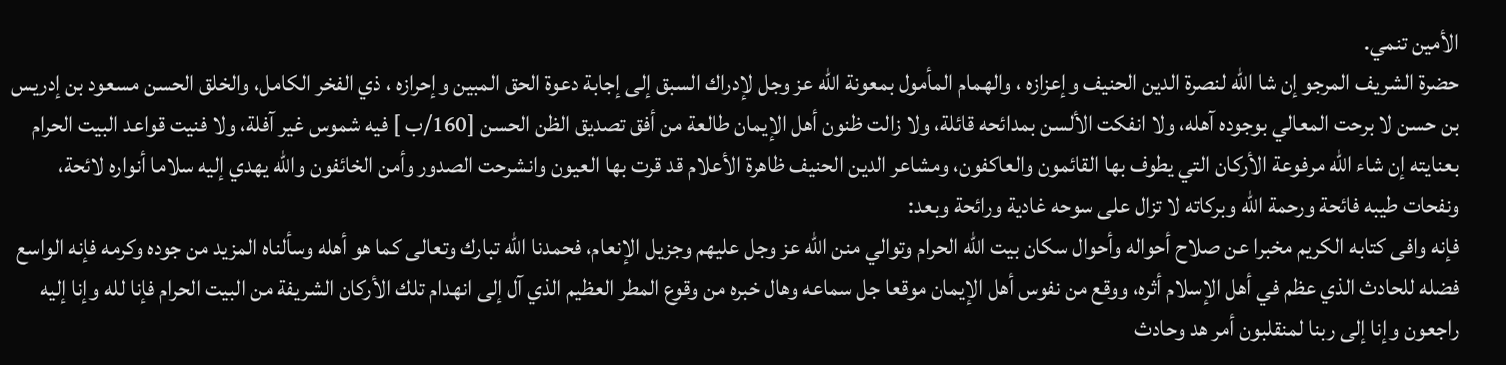الأمين تنمي.
حضرة الشريف المرجو إن شا الله لنصرة الدين الحنيف وإعزازه ، والهمام المأمول بمعونة الله عز وجل لإدراك السبق إلى إجابة دعوة الحق المبين وإحرازه ، ذي الفخر الكامل، والخلق الحسن مسعود بن إدريس بن حسن لا برحت المعالي بوجوده آهله، ولا انفكت الألسن بمدائحه قائلة، ولا زالت ظنون أهل الإيمان طالعة من أفق تصديق الظن الحسن [160/ب ] فيه شموس غير آفلة، ولا فنيت قواعد البيت الحرام بعنايته إن شاء الله مرفوعة الأركان التي يطوف بها القائمون والعاكفون، ومشاعر الدين الحنيف ظاهرة الأعلام قد قرت بها العيون وانشرحت الصدور وأمن الخائفون والله يهدي إليه سلاما أنواره لائحة، ونفحات طيبه فائحة ورحمة الله وبركاته لا تزال على سوحه غادية ورائحة وبعد:
فإنه وافى كتابه الكريم مخبرا عن صلاح أحواله وأحوال سكان بيت الله الحرام وتوالي منن الله عز وجل عليهم وجزيل الإنعام، فحمدنا الله تبارك وتعالى كما هو أهله وسألناه المزيد من جوده وكرمه فإنه الواسع فضله للحادث الذي عظم في أهل الإسلام أثره، ووقع من نفوس أهل الإيمان موقعا جل سماعه وهال خبره من وقوع المطر العظيم الذي آل إلى انهدام تلك الأركان الشريفة من البيت الحرام فإنا لله وإنا إليه راجعون وإنا إلى ربنا لمنقلبون أمر هد وحادث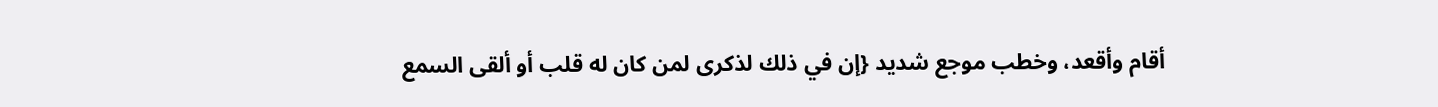أقام وأقعد، وخطب موجع شديد {إن في ذلك لذكرى لمن كان له قلب أو ألقى السمع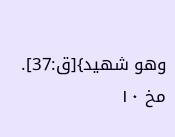وهو شهيد}[ق:37].
مخ ۱۰